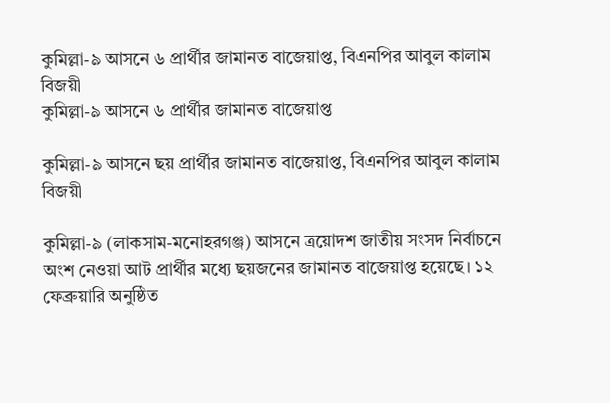কুমিল্লা-৯ আসনে ৬ প্রার্থীর জামানত বাজেয়াপ্ত, বিএনপির আবুল কালাম বিজয়ী
কুমিল্লা-৯ আসনে ৬ প্রার্থীর জামানত বাজেয়াপ্ত

কুমিল্লা-৯ আসনে ছয় প্রার্থীর জামানত বাজেয়াপ্ত, বিএনপির আবুল কালাম বিজয়ী

কুমিল্লা-৯ (লাকসাম-মনোহরগঞ্জ) আসনে ত্রয়োদশ জাতীয় সংসদ নির্বাচনে অংশ নেওয়া আট প্রার্থীর মধ্যে ছয়জনের জামানত বাজেয়াপ্ত হয়েছে। ১২ ফেব্রুয়ারি অনুষ্ঠিত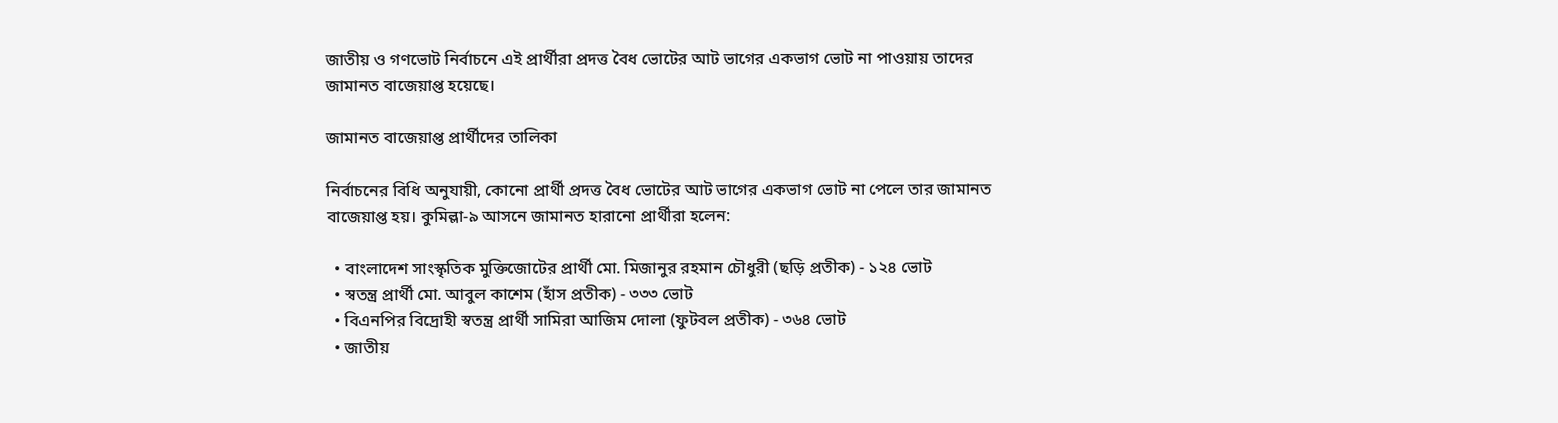জাতীয় ও গণভোট নির্বাচনে এই প্রার্থীরা প্রদত্ত বৈধ ভোটের আট ভাগের একভাগ ভোট না পাওয়ায় তাদের জামানত বাজেয়াপ্ত হয়েছে।

জামানত বাজেয়াপ্ত প্রার্থীদের তালিকা

নির্বাচনের বিধি অনুযায়ী, কোনো প্রার্থী প্রদত্ত বৈধ ভোটের আট ভাগের একভাগ ভোট না পেলে তার জামানত বাজেয়াপ্ত হয়। কুমিল্লা-৯ আসনে জামানত হারানো প্রার্থীরা হলেন:

  • বাংলাদেশ সাংস্কৃতিক মুক্তিজোটের প্রার্থী মো. মিজানুর রহমান চৌধুরী (ছড়ি প্রতীক) - ১২৪ ভোট
  • স্বতন্ত্র প্রার্থী মো. আবুল কাশেম (হাঁস প্রতীক) - ৩৩৩ ভোট
  • বিএনপির বিদ্রোহী স্বতন্ত্র প্রার্থী সামিরা আজিম দোলা (ফুটবল প্রতীক) - ৩৬৪ ভোট
  • জাতীয়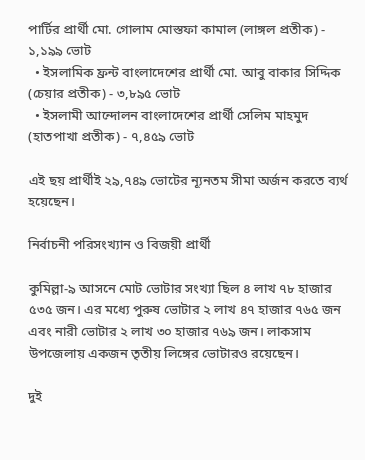পার্টির প্রার্থী মো. গোলাম মোস্তফা কামাল (লাঙ্গল প্রতীক) - ১,১৯৯ ভোট
  • ইসলামিক ফ্রন্ট বাংলাদেশের প্রার্থী মো. আবু বাকার সিদ্দিক (চেয়ার প্রতীক) - ৩,৮৯৫ ভোট
  • ইসলামী আন্দোলন বাংলাদেশের প্রার্থী সেলিম মাহমুদ (হাতপাখা প্রতীক) - ৭,৪৫৯ ভোট

এই ছয় প্রার্থীই ২৯,৭৪৯ ভোটের ন্যূনতম সীমা অর্জন করতে ব্যর্থ হয়েছেন।

নির্বাচনী পরিসংখ্যান ও বিজয়ী প্রার্থী

কুমিল্লা-৯ আসনে মোট ভোটার সংখ্যা ছিল ৪ লাখ ৭৮ হাজার ৫৩৫ জন। এর মধ্যে পুরুষ ভোটার ২ লাখ ৪৭ হাজার ৭৬৫ জন এবং নারী ভোটার ২ লাখ ৩০ হাজার ৭৬৯ জন। লাকসাম উপজেলায় একজন তৃতীয় লিঙ্গের ভোটারও রয়েছেন।

দুই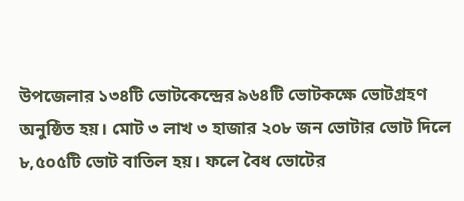উপজেলার ১৩৪টি ভোটকেন্দ্রের ৯৬৪টি ভোটকক্ষে ভোটগ্রহণ অনুষ্ঠিত হয়। মোট ৩ লাখ ৩ হাজার ২০৮ জন ভোটার ভোট দিলে ৮,৫০৫টি ভোট বাতিল হয়। ফলে বৈধ ভোটের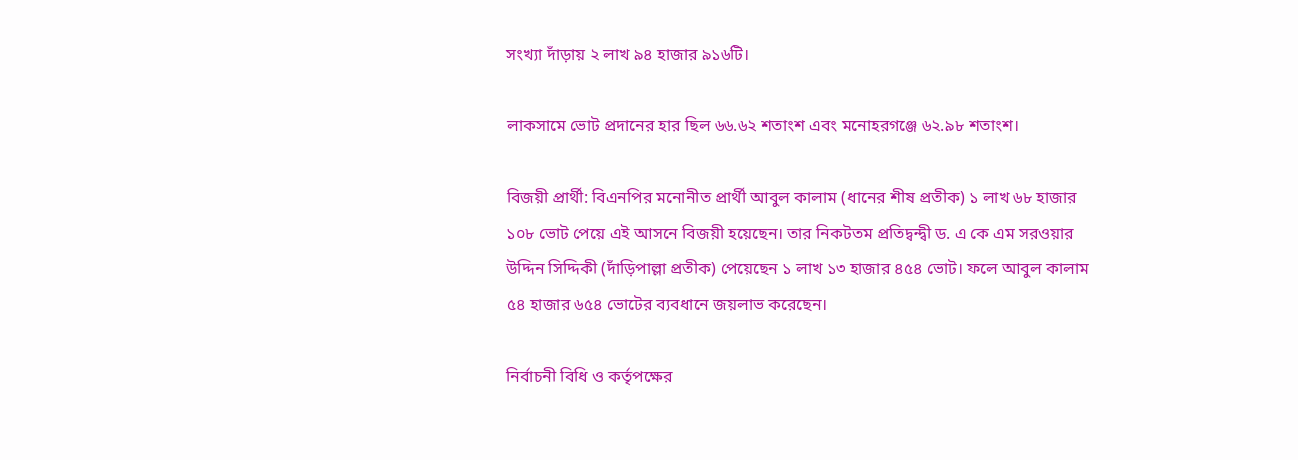সংখ্যা দাঁড়ায় ২ লাখ ৯৪ হাজার ৯১৬টি।

লাকসামে ভোট প্রদানের হার ছিল ৬৬.৬২ শতাংশ এবং মনোহরগঞ্জে ৬২.৯৮ শতাংশ।

বিজয়ী প্রার্থী: বিএনপির মনোনীত প্রার্থী আবুল কালাম (ধানের শীষ প্রতীক) ১ লাখ ৬৮ হাজার ১০৮ ভোট পেয়ে এই আসনে বিজয়ী হয়েছেন। তার নিকটতম প্রতিদ্বন্দ্বী ড. এ কে এম সরওয়ার উদ্দিন সিদ্দিকী (দাঁড়িপাল্লা প্রতীক) পেয়েছেন ১ লাখ ১৩ হাজার ৪৫৪ ভোট। ফলে আবুল কালাম ৫৪ হাজার ৬৫৪ ভোটের ব্যবধানে জয়লাভ করেছেন।

নির্বাচনী বিধি ও কর্তৃপক্ষের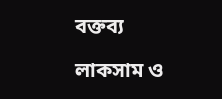বক্তব্য

লাকসাম ও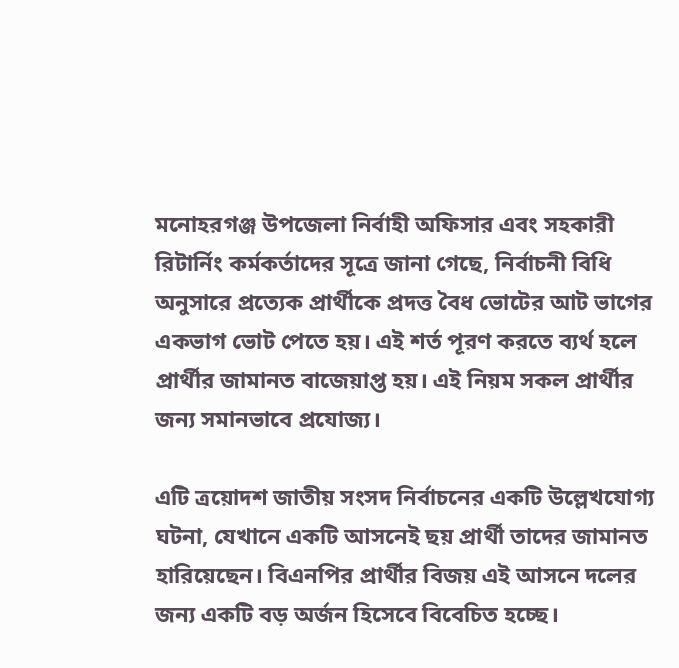মনোহরগঞ্জ উপজেলা নির্বাহী অফিসার এবং সহকারী রিটার্নিং কর্মকর্তাদের সূত্রে জানা গেছে, নির্বাচনী বিধি অনুসারে প্রত্যেক প্রার্থীকে প্রদত্ত বৈধ ভোটের আট ভাগের একভাগ ভোট পেতে হয়। এই শর্ত পূরণ করতে ব্যর্থ হলে প্রার্থীর জামানত বাজেয়াপ্ত হয়। এই নিয়ম সকল প্রার্থীর জন্য সমানভাবে প্রযোজ্য।

এটি ত্রয়োদশ জাতীয় সংসদ নির্বাচনের একটি উল্লেখযোগ্য ঘটনা, যেখানে একটি আসনেই ছয় প্রার্থী তাদের জামানত হারিয়েছেন। বিএনপির প্রার্থীর বিজয় এই আসনে দলের জন্য একটি বড় অর্জন হিসেবে বিবেচিত হচ্ছে।